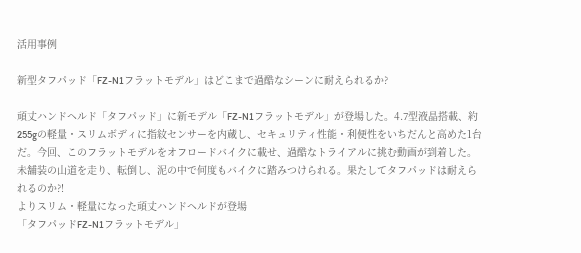活用事例

新型タフパッド「FZ-N1フラットモデル」はどこまで過酷なシーンに耐えられるか?

頑丈ハンドヘルド「タフパッド」に新モデル「FZ-N1フラットモデル」が登場した。4.7型液晶搭載、約255gの軽量・スリムボディに指紋センサーを内蔵し、セキュリティ性能・利便性をいちだんと高めた1台だ。今回、このフラットモデルをオフロードバイクに載せ、過酷なトライアルに挑む動画が到着した。未舗装の山道を走り、転倒し、泥の中で何度もバイクに踏みつけられる。果たしてタフパッドは耐えられるのか?!
よりスリム・軽量になった頑丈ハンドヘルドが登場
「タフパッドFZ-N1フラットモデル」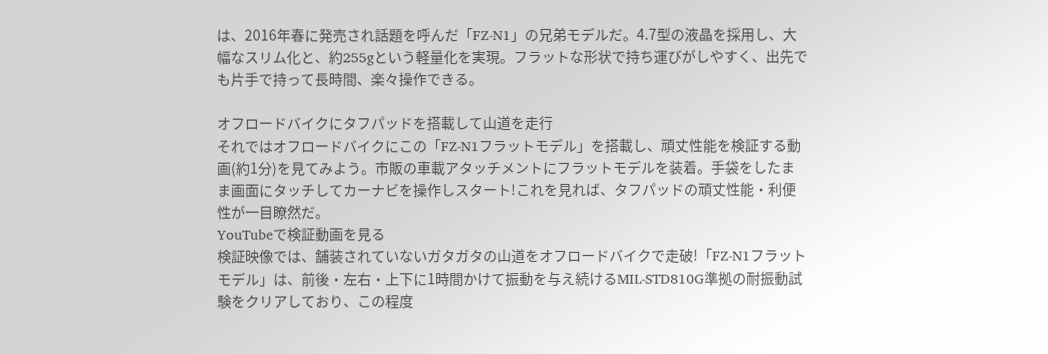は、2016年春に発売され話題を呼んだ「FZ-N1」の兄弟モデルだ。4.7型の液晶を採用し、大幅なスリム化と、約255gという軽量化を実現。フラットな形状で持ち運びがしやすく、出先でも片手で持って長時間、楽々操作できる。

オフロードバイクにタフパッドを搭載して山道を走行
それではオフロードバイクにこの「FZ-N1フラットモデル」を搭載し、頑丈性能を検証する動画(約1分)を見てみよう。市販の車載アタッチメントにフラットモデルを装着。手袋をしたまま画面にタッチしてカーナビを操作しスタート!これを見れば、タフパッドの頑丈性能・利便性が一目瞭然だ。
YouTubeで検証動画を見る
検証映像では、舗装されていないガタガタの山道をオフロードバイクで走破!「FZ-N1フラットモデル」は、前後・左右・上下に1時間かけて振動を与え続けるMIL-STD810G準拠の耐振動試験をクリアしており、この程度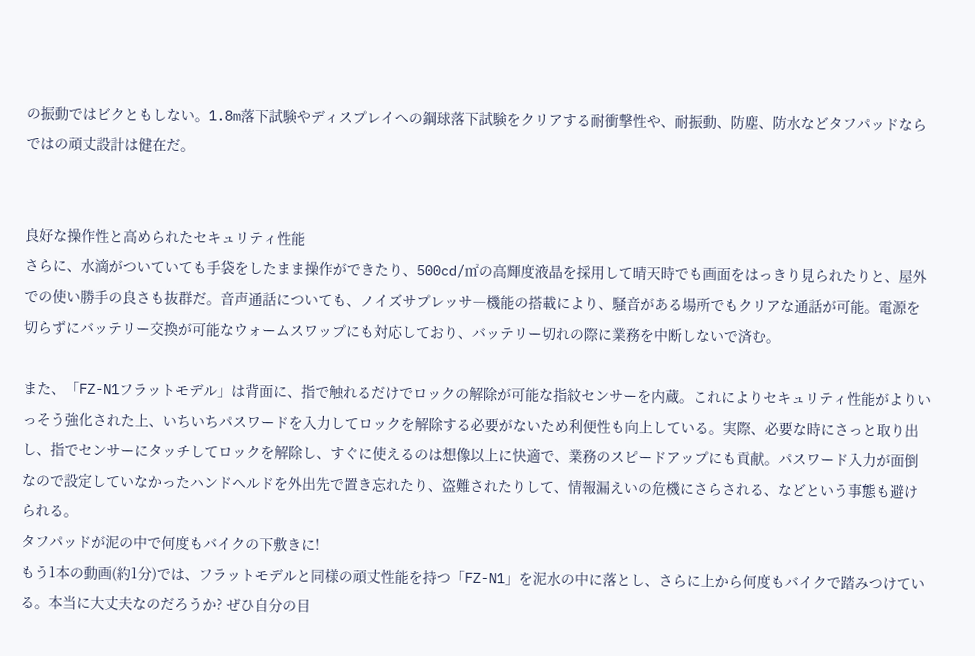の振動ではビクともしない。1.8m落下試験やディスプレイへの鋼球落下試験をクリアする耐衝撃性や、耐振動、防塵、防水などタフパッドならではの頑丈設計は健在だ。


良好な操作性と高められたセキュリティ性能
さらに、水滴がついていても手袋をしたまま操作ができたり、500cd/㎡の高輝度液晶を採用して晴天時でも画面をはっきり見られたりと、屋外での使い勝手の良さも抜群だ。音声通話についても、ノイズサプレッサ―機能の搭載により、騒音がある場所でもクリアな通話が可能。電源を切らずにバッテリー交換が可能なウォームスワップにも対応しており、バッテリー切れの際に業務を中断しないで済む。

また、「FZ-N1フラットモデル」は背面に、指で触れるだけでロックの解除が可能な指紋センサーを内蔵。これによりセキュリティ性能がよりいっそう強化された上、いちいちパスワードを入力してロックを解除する必要がないため利便性も向上している。実際、必要な時にさっと取り出し、指でセンサーにタッチしてロックを解除し、すぐに使えるのは想像以上に快適で、業務のスピードアップにも貢献。パスワード入力が面倒なので設定していなかったハンドヘルドを外出先で置き忘れたり、盗難されたりして、情報漏えいの危機にさらされる、などという事態も避けられる。
タフパッドが泥の中で何度もバイクの下敷きに!
もう1本の動画(約1分)では、フラットモデルと同様の頑丈性能を持つ「FZ-N1」を泥水の中に落とし、さらに上から何度もバイクで踏みつけている。本当に大丈夫なのだろうか? ぜひ自分の目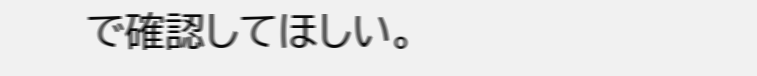で確認してほしい。